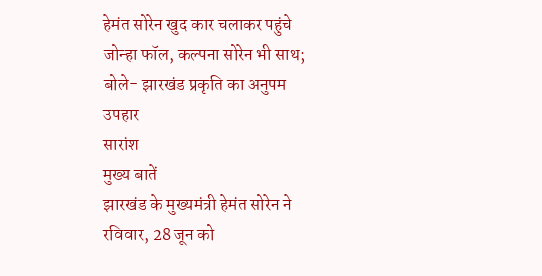हेमंत सोरेन खुद कार चलाकर पहुंचे जोन्हा फॉल, कल्पना सोरेन भी साथ; बोले- झारखंड प्रकृति का अनुपम उपहार
सारांश
मुख्य बातें
झारखंड के मुख्यमंत्री हेमंत सोरेन ने रविवार, 28 जून को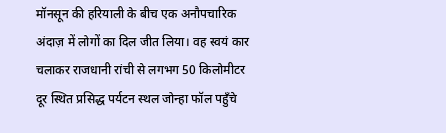मॉनसून की हरियाली के बीच एक अनौपचारिक अंदाज़ में लोगों का दिल जीत लिया। वह स्वयं कार चलाकर राजधानी रांची से लगभग 50 किलोमीटर दूर स्थित प्रसिद्ध पर्यटन स्थल जोन्हा फॉल पहुँचे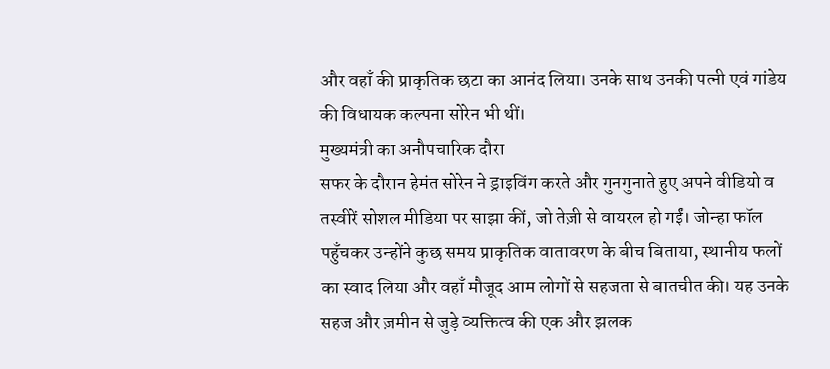और वहाँ की प्राकृतिक छटा का आनंद लिया। उनके साथ उनकी पत्नी एवं गांडेय की विधायक कल्पना सोरेन भी थीं।
मुख्यमंत्री का अनौपचारिक दौरा
सफर के दौरान हेमंत सोरेन ने ड्राइविंग करते और गुनगुनाते हुए अपने वीडियो व तस्वीरें सोशल मीडिया पर साझा कीं, जो तेज़ी से वायरल हो गईं। जोन्हा फॉल पहुँचकर उन्होंने कुछ समय प्राकृतिक वातावरण के बीच बिताया, स्थानीय फलों का स्वाद लिया और वहाँ मौजूद आम लोगों से सहजता से बातचीत की। यह उनके सहज और ज़मीन से जुड़े व्यक्तित्व की एक और झलक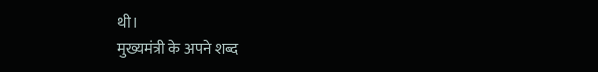थी।
मुख्यमंत्री के अपने शब्द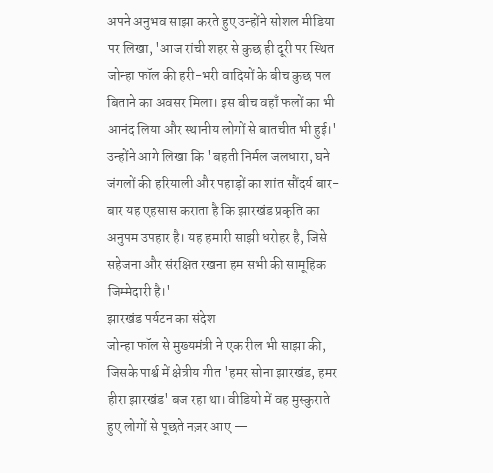अपने अनुभव साझा करते हुए उन्होंने सोशल मीडिया पर लिखा, 'आज रांची शहर से कुछ ही दूरी पर स्थित जोन्हा फॉल की हरी-भरी वादियों के बीच कुछ पल बिताने का अवसर मिला। इस बीच वहाँ फलों का भी आनंद लिया और स्थानीय लोगों से बातचीत भी हुई।'
उन्होंने आगे लिखा कि 'बहती निर्मल जलधारा, घने जंगलों की हरियाली और पहाड़ों का शांत सौंदर्य बार-बार यह एहसास कराता है कि झारखंड प्रकृति का अनुपम उपहार है। यह हमारी साझी धरोहर है, जिसे सहेजना और संरक्षित रखना हम सभी की सामूहिक जिम्मेदारी है।'
झारखंड पर्यटन का संदेश
जोन्हा फॉल से मुख्यमंत्री ने एक रील भी साझा की, जिसके पार्श्व में क्षेत्रीय गीत 'हमर सोना झारखंड, हमर हीरा झारखंड' बज रहा था। वीडियो में वह मुस्कुराते हुए लोगों से पूछते नज़र आए —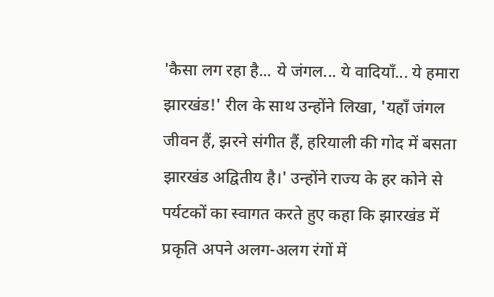'कैसा लग रहा है... ये जंगल... ये वादियाँ... ये हमारा झारखंड!' रील के साथ उन्होंने लिखा, 'यहाँ जंगल जीवन हैं, झरने संगीत हैं, हरियाली की गोद में बसता झारखंड अद्वितीय है।' उन्होंने राज्य के हर कोने से पर्यटकों का स्वागत करते हुए कहा कि झारखंड में प्रकृति अपने अलग-अलग रंगों में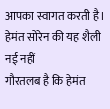आपका स्वागत करती है।
हेमंत सोरेन की यह शैली नई नहीं
गौरतलब है कि हेमंत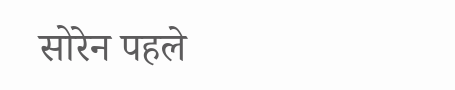सोरेन पहले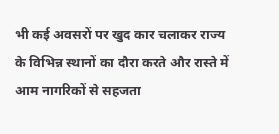भी कई अवसरों पर खुद कार चलाकर राज्य के विभिन्न स्थानों का दौरा करते और रास्ते में आम नागरिकों से सहजता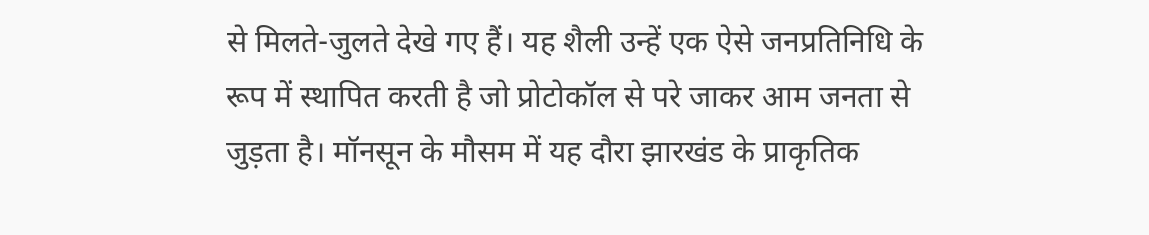से मिलते-जुलते देखे गए हैं। यह शैली उन्हें एक ऐसे जनप्रतिनिधि के रूप में स्थापित करती है जो प्रोटोकॉल से परे जाकर आम जनता से जुड़ता है। मॉनसून के मौसम में यह दौरा झारखंड के प्राकृतिक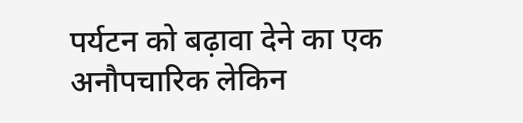पर्यटन को बढ़ावा देने का एक अनौपचारिक लेकिन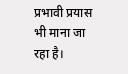प्रभावी प्रयास भी माना जा रहा है।